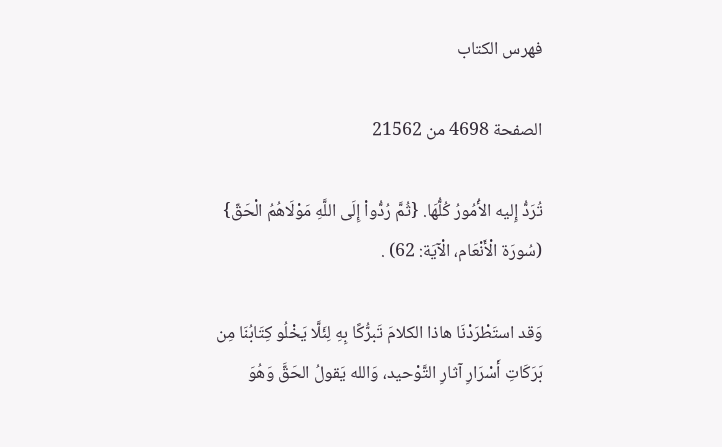فهرس الكتاب

الصفحة 4698 من 21562

تُرَدُّ إِليه الأُمُورُ كُلُّهَا. {ثُمَّ رُدُّواْ إِلَى اللَّهِ مَوْلَاهُمُ الْحَقّ} (سُورَة الْأَنْعَام، الْآيَة: 62) .

وَقد استَطْرَدْنَا هاذا الكلامَ تَبرُّكًا بِهِ لِئَلَّا يَخْلُو كِتَابُنَا مِن بَرَكَاتِ أَسْرَارِ آثارِ التَّوْحيد، وَالله يَقولُ الحَقَّ وَهُوَ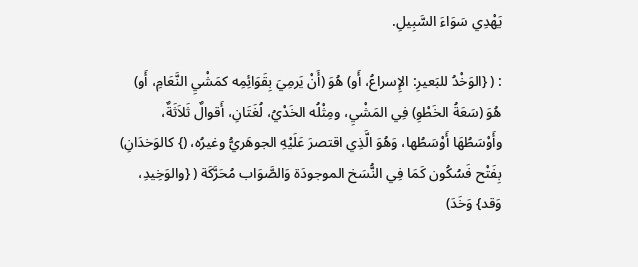يَهْدِي سَوَاءَ السَّبِيلِ.

: ( {الوَخْدُ للبَعيرِ: الإِسراعُ، أَو) هُوَ (أَنْ يَرمِيَ بِقَوَائِمِه كمَشْيِ النَّعَامِ، أَو) هُوَ (سَعَةُ الخَطْوِ) فِي المَشْيِ، ومِثْلُه الخَدْيُ، لُغَتَانِ، أَقوالٌ ثَلاَثَةٌ، وأَوْسَطُهَا أَوْسَطُها، وَهُوَ الَّذِي اقتصرَ عَلَيْهِ الجوهَريُّ وغيرُه، (} كالوَخدَانِ) بِفَتْح فَسُكُون كَمَا فِي النُّسَخ الموجودَة وَالصَّوَاب مُحَرَّكَة ( {والوَخِيدِ، وَقد} وَخَدَ)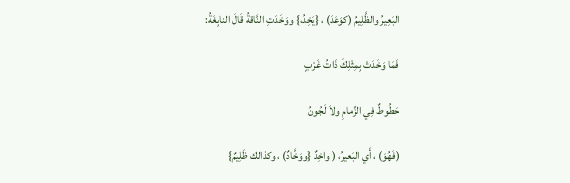البَعِيرُ والظَّلِيمُ (كوَعَدَ) ، {يَخِدُ،} ووَخَدَتِ النَّاقةُ قَالَ النابِغَةُ:

فَمَا وَخَدَتْ بِمِثْلِكَ ذَاتُ غَرْبٍ

حَطُوطٌ فِي الزِّمامِ ولاَ لَجُونُ

(فَهُوَ) ، أَي البَعيرُ، ( واخِدٌ {ووَخَّادٌ) ، وكذالك ظَلِيمٌ}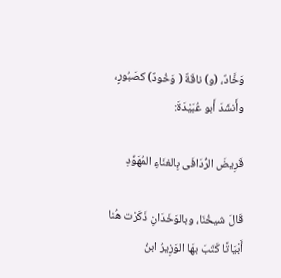وَخَّادٌ، (و) ناقَةٌ ( وَخُودٌ) كصَبُورٍ، وأَنشَدَ أَبو عُبَيْدَةَ:

قَرِيضَ الرُّدَافَى بِالغنَاءِ المُهَوِّدِ

قَالَ شيخُنَا، وبالوَخَدَانِ ذَكَرْت هُنا أَبْيَاتًا كَتَبَ بهَا الوَزِيرُ ابنُ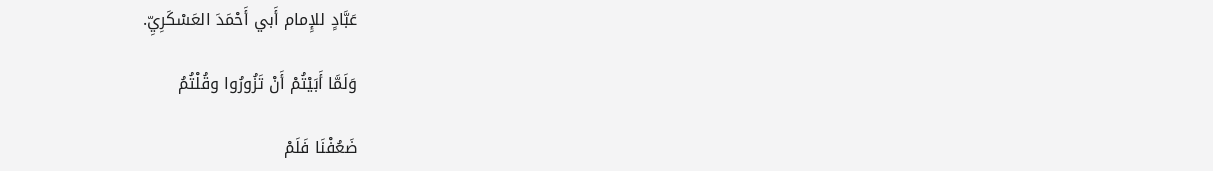عَبَّادٍ للإِمام أَبي أَحْمَدَ العَسْكَرِيِّ.

وَلَمَّا أَبَيْتُمْ أَنْ تَزُورُوا وقُلْتُمُ

ضَعُفْنَا فَلَمْ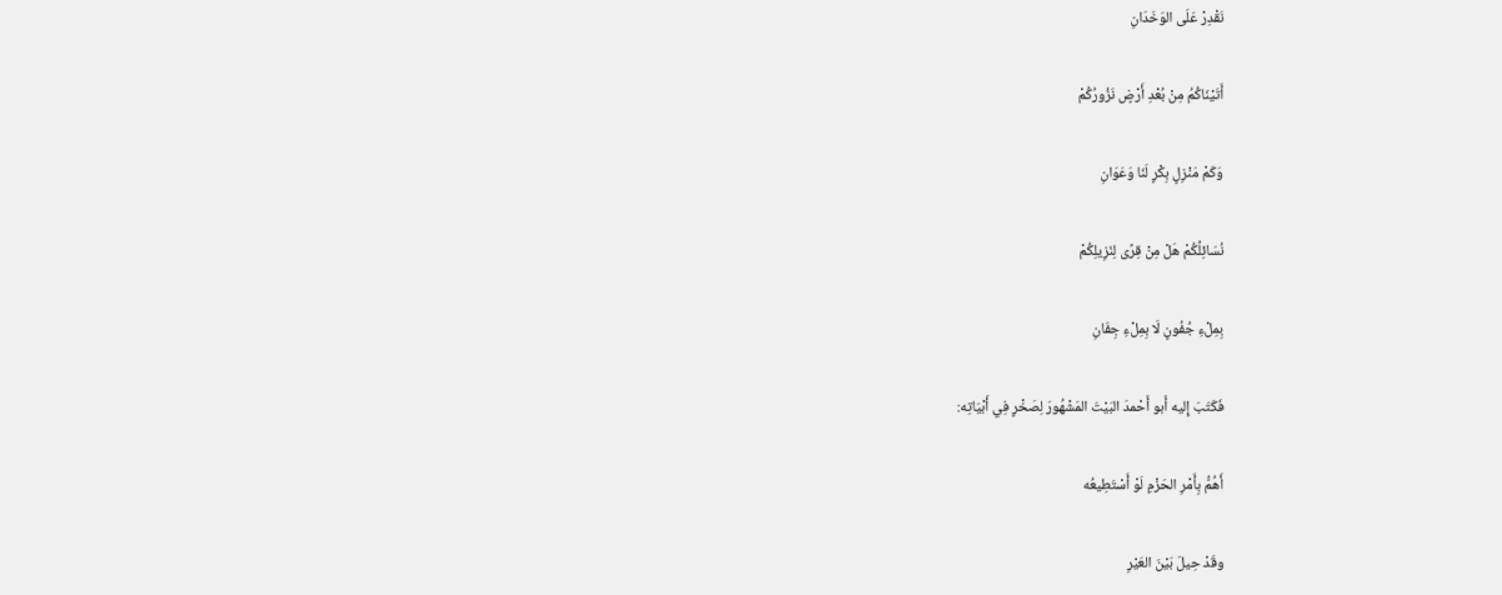نَقْدِرْ عَلَى الوَخَدَانِ

أَتَيْنَاكُمُ مِنْ بُعْدِ أَرْضٍ نَزُورُكُمْ

وَكَمْ مَنْزِلٍ بِكْرٍ لَنَا وَعَوَانِ

نُسَائِلُكُمْ هَلْ مِنْ قِرًى لِنَزِيلِكُمْ

بِمِلْءِ جُفُونٍ لَا بِمِلْءِ جِفَانِ

فَكَتَبَ إِليه أَبو أَحْمدَ البَيْتَ المَشْهُورَ لِصَخْرٍ فِي أَبْيَاتِه:

أَهُمُّ بِأَمْرِ الحَزْمِ لَوْ أَسْتَطِيعُه

وقَدْ حِيلَ بَيْنَ العَيْرِ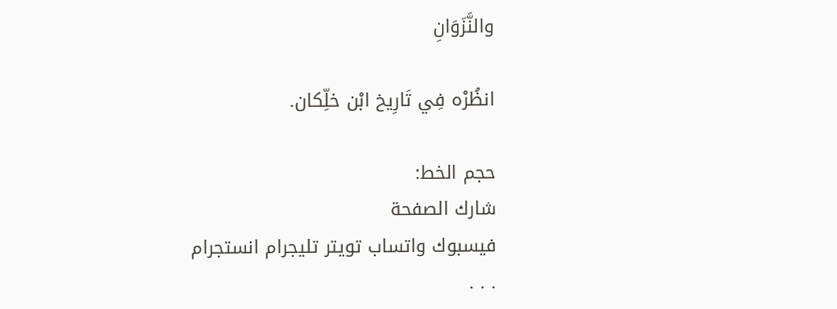والنَّزَوَانِ

انظُرْه فِي تَارِيخ ابْن خلِّكان.

حجم الخط:
شارك الصفحة
فيسبوك واتساب تويتر تليجرام انستجرام
. . .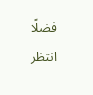فضلًا انتظر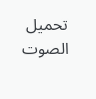تحميل الصوت